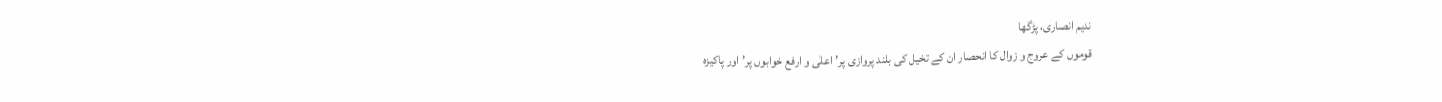ندیم انصاری، پڑگھا
قوموں کے عروج و زوال کا انحصار ان کے تخیل کی بلند پروازی پر’ اعلٰی و ارفع خوابوں پر’ اور پاکیزہ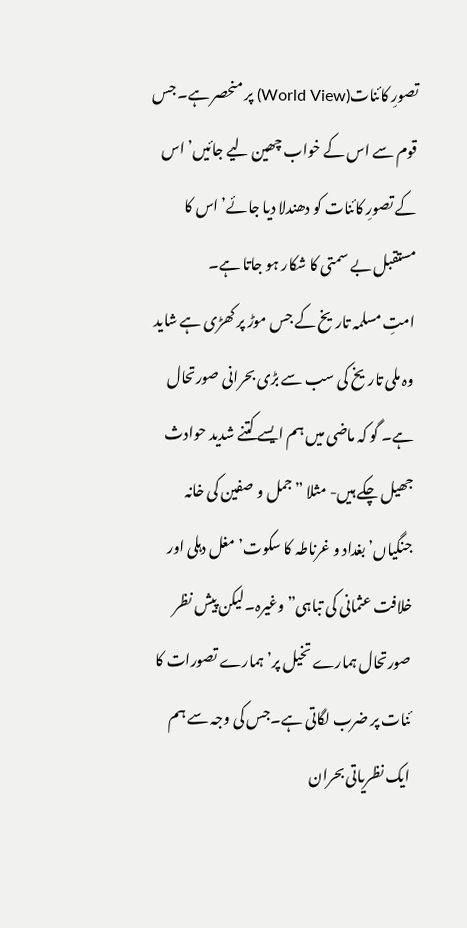تصورِ کائنات(World View) پر منحصر ہے۔ جس قوم سے اس کے خواب چھین لیے جائیں’ اس کے تصورِ کائنات کو دھندلا دیا جائے’ اس کا مستقبل بے سمتی کا شکار ہو جاتا ہے۔
امتِ مسلمہ تاریخ کے جس موڑ پر کھڑی ہے شاید وہ ملی تاریخ کی سب سے بڑی بحرانی صورتحال ہے۔ گو کہ ماضی میں ہم ایسے کتنے شدید حوادث جھیل چکے ہیں- مثلا ”جمل و صفین کی خانہ جنگیاں’ بغداد و غرناطہ کا سکوت’ مغل دہلی اور خلافت عثمانی کی تباہی” وغیرہ۔لیکن پیش نظر صورتحال ہمارے تخیل پر’ ہمارے تصورات کا ئنات پر ضرب لگاتی ہے۔جس کی وجہ سے ہم ایک نظریاتی بحران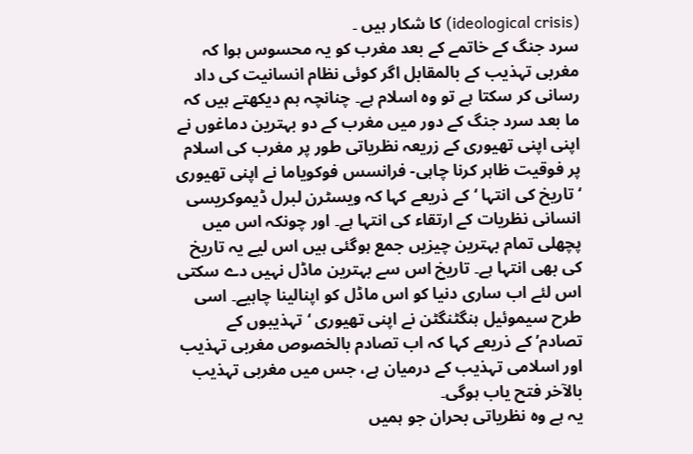(ideological crisis) کا شکار ہیں ۔
سرد جنگ کے خاتمے کے بعد مغرب کو یہ محسوس ہوا کہ مغربی تہذیب کے بالمقابل اگر کوئی نظام انسانیت کی داد رسانی کر سکتا ہے تو وہ اسلام ہے۔ چنانچہ ہم دیکھتے ہیں کہ ما بعد سرد جنگ کے دور میں مغرب کے دو بہترین دماغوں نے اپنی اپنی تھیوری کے زریعہ نظریاتی طور پر مغرب کی اسلام پر فوقیت ظاہر کرنا چاہی- فرانسس فوکویاما نے اپنی تھیوری ‘ تاریخ کی انتہا ‘کے ذریعے کہا کہ ویسٹرن لبرل ڈیموکریسی انسانی نظریات کے ارتقاء کی انتہا ہے۔ اور چونکہ اس میں پچھلی تمام بہترین چیزیں جمع ہوگئی ہیں اس لیے یہ تاریخ کی بھی انتہا ہے۔ تاریخ اس سے بہترین ماڈل نہیں دے سکتی اس لئے اب ساری دنیا کو اس ماڈل کو اپنالینا چاہیے۔ اسی طرح سیموئیل ہنگٹنگٹن نے اپنی تھیوری ‘تہذیبوں کے تصادم’ کے ذریعے کہا کہ اب تصادم بالخصوص مغربی تہذیب اور اسلامی تہذیب کے درمیان ہے، جس میں مغربی تہذیب بالآخر فتح یاب ہوگی۔
یہ ہے وہ نظریاتی بحران جو ہمیں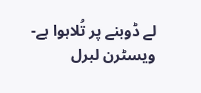لے ڈوبنے پر تُلاہوا ہے- ویسٹرن لبرل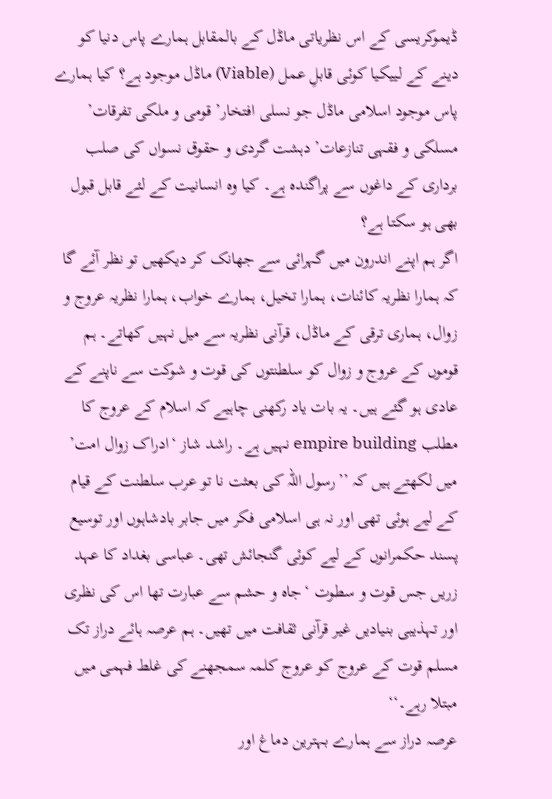ڈیموکریسی کے اس نظریاتی ماڈل کے بالمقابل ہمارے پاس دنیا کو دینے کے لییکیا کوئی قابلِ عمل (Viable) ماڈل موجود ہے؟ کیا ہمارے پاس موجود اسلامی ماڈل جو نسلی افتخار’ قومی و ملکی تفرقات’ مسلکی و فقہی تنازعات’ دہشت گردی و حقوق نسواں کی صلب برداری کے داغوں سے پراگندہ ہے۔ کیا وہ انسانیت کے لئے قابل قبول بھی ہو سکتا ہے؟
اگر ہم اپنے اندرون میں گہرائی سے جھانک کر دیکھیں تو نظر آئے گا کہ ہمارا نظریہ کائنات، ہمارا تخیل، ہمارے خواب، ہمارا نظریہ عروج و زوال، ہماری ترقی کے ماڈل، قرآنی نظریہ سے میل نہیں کھاتے۔ ہم قوموں کے عروج و زوال کو سلطنتوں کی قوت و شوکت سے ناپنے کے عادی ہو گئے ہیں۔ یہ بات یاد رکھنی چاہیے کہ اسلام کے عروج کا مطلب empire building نہیں ہے۔ راشد شاز ‘ادراک زوال امت’ میں لکھتے ہیں کہ ’’رسول اللہ کی بعثت نا تو عرب سلطنت کے قیام کے لیے ہوئی تھی اور نہ ہی اسلامی فکر میں جابر بادشاہوں اور توسیع پسند حکمرانوں کے لیے کوئی گنجائش تھی۔ عباسی بغداد کا عہد زریں جس قوت و سطوت ‘جاہ و حشم سے عبارت تھا اس کی نظری اور تہذیبی بنیادیں غیر قرآنی ثقافت میں تھیں۔ ہم عرصہ ہائے دراز تک مسلم قوت کے عروج کو عروج کلمہ سمجھنے کی غلط فہمی میں مبتلا رہے۔‘‘
عرصہ دراز سے ہمارے بہترین دماغ اور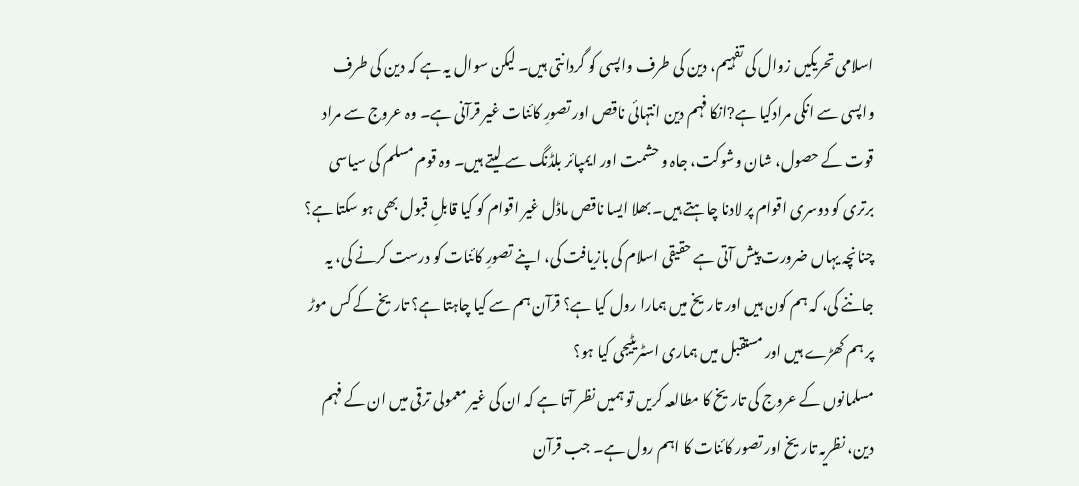اسلامی تحریکیں زوال کی تفہیم، دین کی طرف واپسی کو گردانتی ہیں۔ لیکن سوال یہ ہے کہ دین کی طرف واپسی سے انکی مرادکیا ہے?انکا فہم دین انتہائی ناقص اور تصورِ کائنات غیر قرآنی ہے۔ وہ عروج سے مراد قوت کے حصول، شان وشوکت، جاہ و حشمت اور ایمپائر بلڈنگ سے لیتے ہیں۔ وہ قوم مسلم کی سیاسی برتری کو دوسری اقوام پر لادنا چاہتے ہیں۔ بھلا ایسا ناقص ماڈل غیر اقوام کو کیا قابلِ قبول بھی ہو سکتا ہے؟ چنانچہ یہاں ضرورت پیش آتی ہے حقیقی اسلام کی بازیافت کی، اپنے تصورِ کائنات کو درست کرنے کی، یہ جاننے کی، کہ ہم کون ہیں اور تاریخ میں ہمارا رول کیا ہے؟ قرآن ہم سے کیا چاہتا ہے؟ تاریخ کے کس موڑ پر ہم کھڑے ہیں اور مستقبل میں ہماری اسٹریٹیجی کیا ہو؟
مسلمانوں کے عروج کی تاریخ کا مطالعہ کریں تو ہمیں نظر آتا ہے کہ ان کی غیر معمولی ترقی میں ان کے فہم دین، نظریہ تاریخ اور تصور کائنات کا اہم رول ہے۔ جب قرآن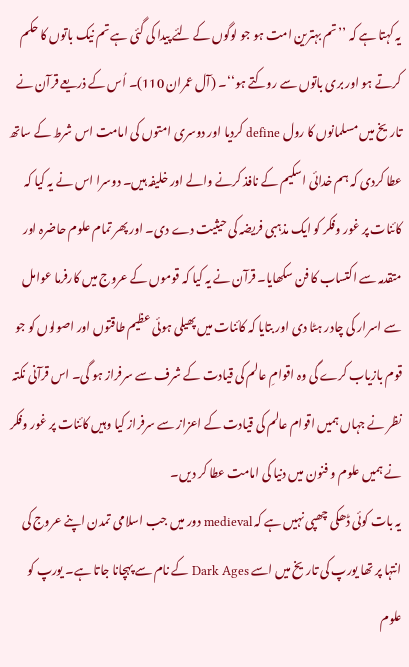یہ کہتا ہے کہ ’’تم بہترین امت ہو جو لوگوں کے لئے پیدا کی گئی ہے تم نیک باتوں کا حکم کرتے ہو اور بری باتوں سے روکتے ہو‘‘۔ (آل عمران 110)۔ اُس کے ذریعے قرآن نے تاریخ میں مسلمانوں کا رول define کردیا اور دوسری امتوں کی امامت اس شرط کے ساتھ عطا کردی کہ ہم خدائی اسکیم کے نافذ کرنے والے اور خلیفہ ہیں۔ دوسرا اس نے یہ کیا کہ کائنات پر غور وفکر کو ایک مذہبی فریضہ کی حیثیت دے دی۔ اور پھر تمام علوم حاضرہ اور متقدمہ سے اکتساب کا فن سکھایا۔ قرآن نے یہ کیا کہ قوموں کے عروج میں کارفرما عوامل سے اسرار کی چادر ہٹا دی اور بتایا کہ کائنات میں پھیلی ہوئی عظیم طاقتوں اور اصولوں کو جو قوم بازیاب کرے گی وہ اقوامِ عالم کی قیادت کے شرف سے سرفراز ہو گی۔ اس قرآنی نکتہ نظر نے جہاں ہمیں اقوام عالم کی قیادت کے اعزاز سے سرفراز کیا وہیں کائنات پر غور وفکر نے ہمیں علوم و فنون میں دنیا کی امامت عطا کر دیں۔
یہ بات کوئی ڈھکی چھپی نہیں ہے کہ medieval دور میں جب اسلامی تمدن اپنے عروج کی انتہا پر تھا یورپ کی تاریخ میں اسے Dark Ages کے نام سے پہچانا جاتا ہے۔ یورپ کو علوم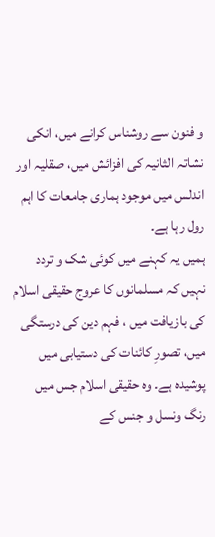و فنون سے روشناس کرانے میں، انکی نشاتہ الثانیہ کی افزائش میں، صقلیہ اور اندلس میں موجود ہماری جامعات کا اہم رول رہا ہے۔
ہمیں یہ کہنے میں کوئی شک و تردد نہیں کہ مسلمانوں کا عروج حقیقی اسلام کی بازیافت میں ، فہم دین کی درستگی میں، تصورِ کائنات کی دستیابی میں پوشیدہ ہے۔ وہ حقیقی اسلام جس میں رنگ ونسل و جنس کے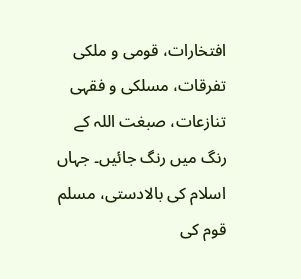افتخارات، قومی و ملکی تفرقات، مسلکی و فقہی تنازعات، صبغت اللہ کے رنگ میں رنگ جائیں۔ جہاں اسلام کی بالادستی، مسلم قوم کی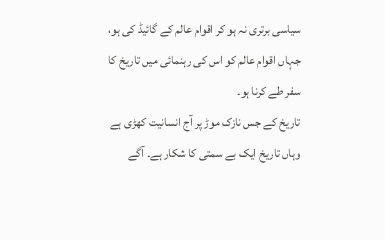سیاسی برتری نہ ہو کر اقوام عالم کے گائیڈ کی ہو، جہاں اقوام عالم کو اس کی رہنمائی میں تاریخ کا سفر طے کرنا ہو۔
تاریخ کے جس نازک موڑ پر آج انسانیت کھڑی ہے وہاں تاریخ ایک بے سمتی کا شکار ہے۔ آگے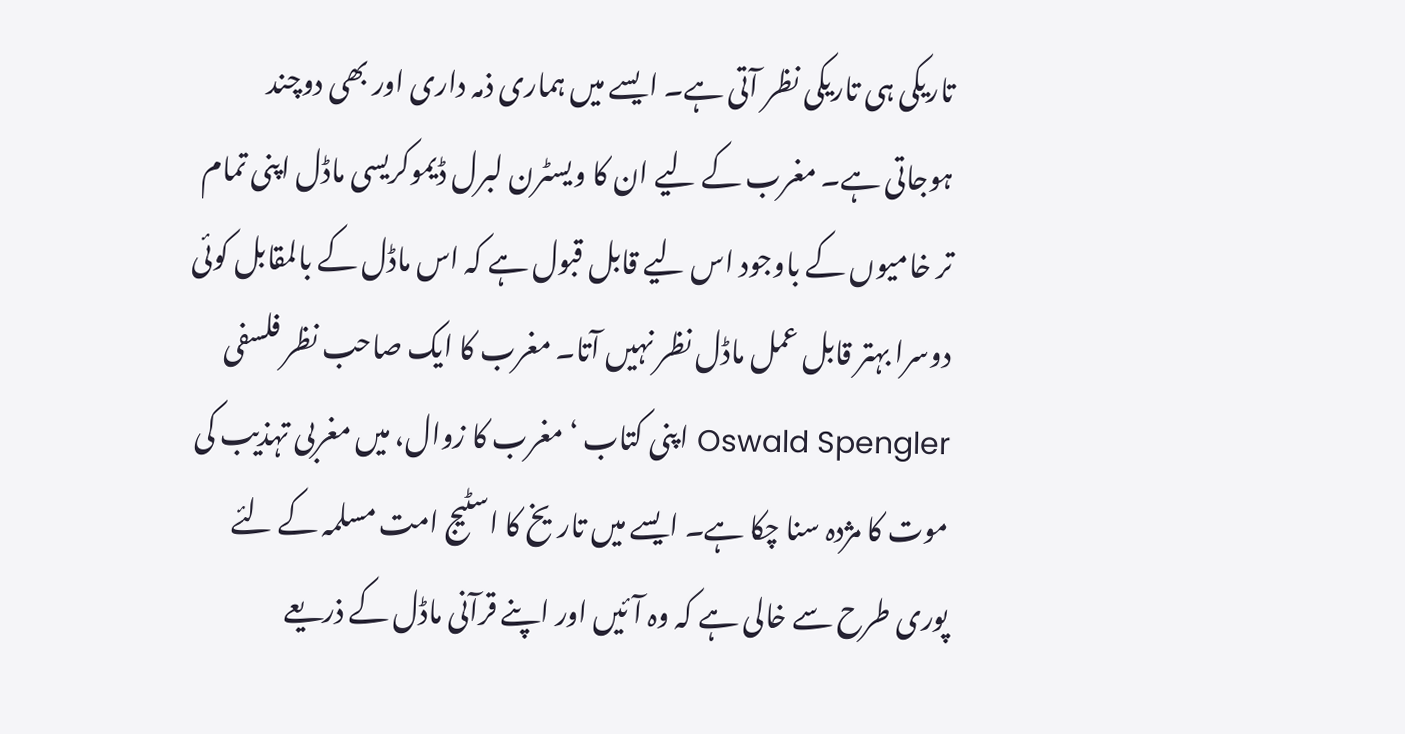تاریکی ہی تاریکی نظر آتی ہے۔ ایسے میں ہماری ذمہ داری اور بھی دوچند ہوجاتی ہے۔ مغرب کے لیے ان کا ویسٹرن لبرل ڈیموکریسی ماڈل اپنی تمام تر خامیوں کے باوجود اس لیے قابل قبول ہے کہ اس ماڈل کے بالمقابل کوئی دوسرا بہتر قابل عمل ماڈل نظر نہیں آتا۔ مغرب کا ایک صاحب نظر فلسفی Oswald Spengler اپنی کتاب ‘مغرب کا زوال، میں مغربی تہذیب کی موت کا مژدہ سنا چکا ہے۔ ایسے میں تاریخ کا اسٹیج امت مسلمہ کے لئے پوری طرح سے خالی ہے کہ وہ آئیں اور اپنے قرآنی ماڈل کے ذریعے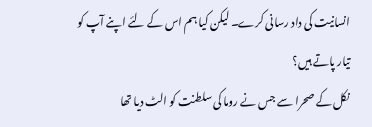انسانیت کی داد رسانی کرے۔ لیکن کیا ہم اس کے لئے اپنے آپ کو تیار پاتے ہیں؟
نکل کے صحرا سے جس نے روما کی سلطنت کو الٹ دیا تھا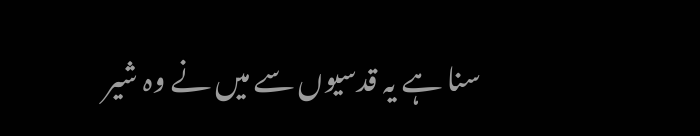سنا ہے یہ قدسیوں سے میں نے وہ شیر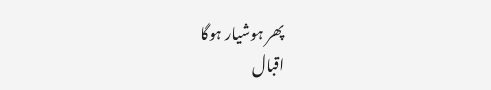پھر ہوشیار ہوگا
اقبال